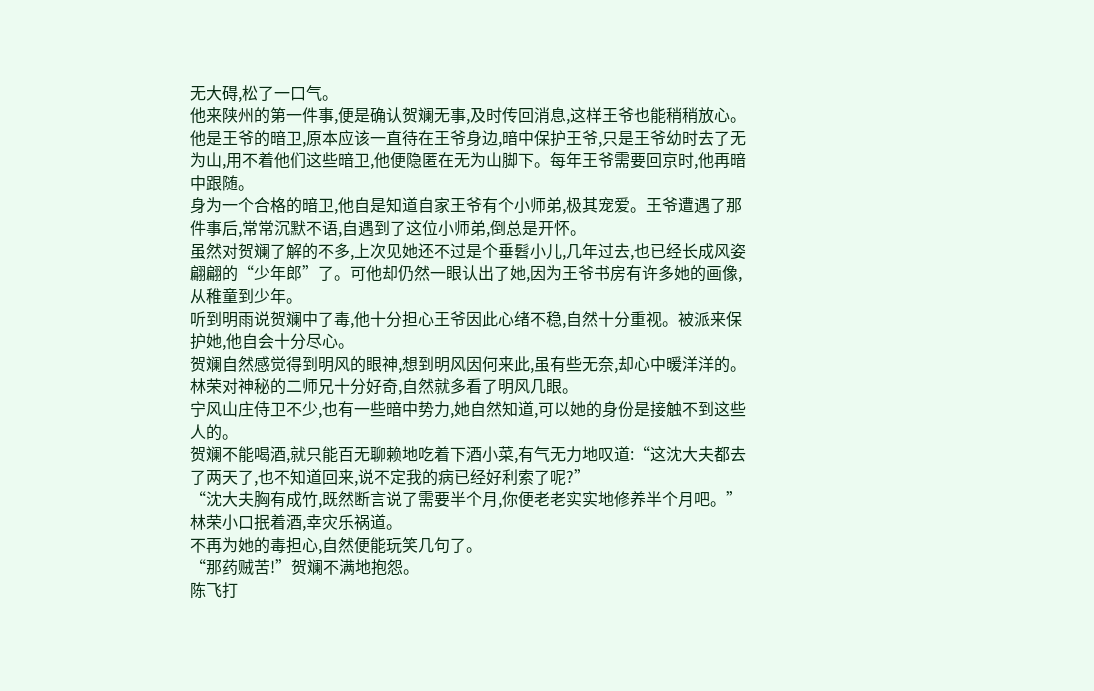无大碍,松了一口气。
他来陕州的第一件事,便是确认贺斓无事,及时传回消息,这样王爷也能稍稍放心。
他是王爷的暗卫,原本应该一直待在王爷身边,暗中保护王爷,只是王爷幼时去了无为山,用不着他们这些暗卫,他便隐匿在无为山脚下。每年王爷需要回京时,他再暗中跟随。
身为一个合格的暗卫,他自是知道自家王爷有个小师弟,极其宠爱。王爷遭遇了那件事后,常常沉默不语,自遇到了这位小师弟,倒总是开怀。
虽然对贺斓了解的不多,上次见她还不过是个垂髫小儿,几年过去,也已经长成风姿翩翩的“少年郎”了。可他却仍然一眼认出了她,因为王爷书房有许多她的画像,从稚童到少年。
听到明雨说贺斓中了毒,他十分担心王爷因此心绪不稳,自然十分重视。被派来保护她,他自会十分尽心。
贺斓自然感觉得到明风的眼神,想到明风因何来此,虽有些无奈,却心中暖洋洋的。
林荣对神秘的二师兄十分好奇,自然就多看了明风几眼。
宁风山庄侍卫不少,也有一些暗中势力,她自然知道,可以她的身份是接触不到这些人的。
贺斓不能喝酒,就只能百无聊赖地吃着下酒小菜,有气无力地叹道:“这沈大夫都去了两天了,也不知道回来,说不定我的病已经好利索了呢?”
“沈大夫胸有成竹,既然断言说了需要半个月,你便老老实实地修养半个月吧。”林荣小口抿着酒,幸灾乐祸道。
不再为她的毒担心,自然便能玩笑几句了。
“那药贼苦!”贺斓不满地抱怨。
陈飞打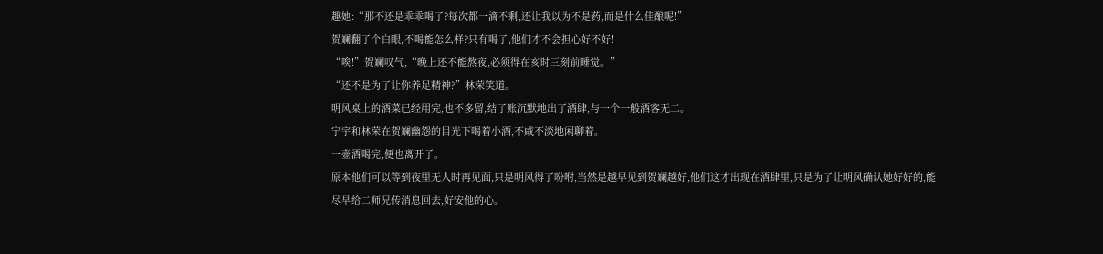趣她:“那不还是乖乖喝了?每次都一滴不剩,还让我以为不是药,而是什么佳酿呢!”
贺斓翻了个白眼,不喝能怎么样?只有喝了,他们才不会担心好不好!
“唉!”贺斓叹气,“晚上还不能熬夜,必须得在亥时三刻前睡觉。”
“还不是为了让你养足精神?”林荣笑道。
明风桌上的酒菜已经用完,也不多留,结了账沉默地出了酒肆,与一个一般酒客无二。
宁宇和林荣在贺斓幽怨的目光下喝着小酒,不咸不淡地闲聊着。
一壶酒喝完,便也离开了。
原本他们可以等到夜里无人时再见面,只是明风得了吩咐,当然是越早见到贺斓越好,他们这才出现在酒肆里,只是为了让明风确认她好好的,能尽早给二师兄传消息回去,好安他的心。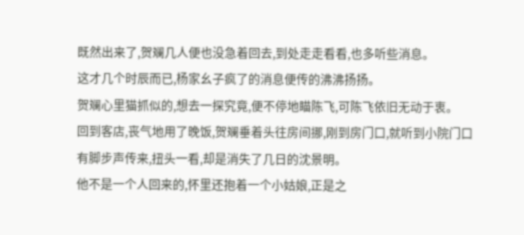既然出来了,贺斓几人便也没急着回去,到处走走看看,也多听些消息。
这才几个时辰而已,杨家幺子疯了的消息便传的沸沸扬扬。
贺斓心里猫抓似的,想去一探究竟,便不停地瞄陈飞,可陈飞依旧无动于衷。
回到客店,丧气地用了晚饭,贺斓垂着头往房间挪,刚到房门口,就听到小院门口有脚步声传来,扭头一看,却是消失了几日的沈景明。
他不是一个人回来的,怀里还抱着一个小姑娘,正是之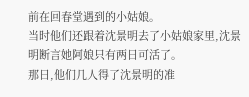前在回春堂遇到的小姑娘。
当时他们还跟着沈景明去了小姑娘家里,沈景明断言她阿娘只有两日可活了。
那日,他们几人得了沈景明的准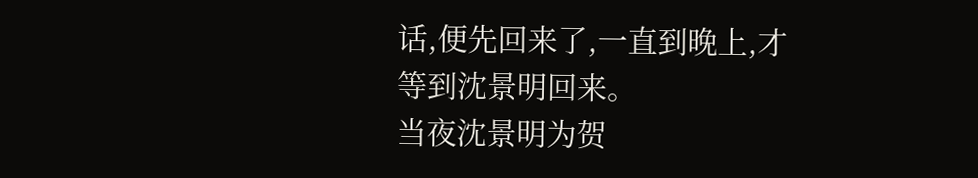话,便先回来了,一直到晚上,才等到沈景明回来。
当夜沈景明为贺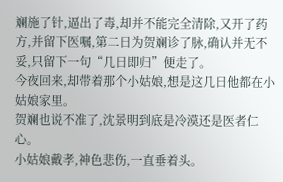斓施了针,逼出了毒,却并不能完全清除,又开了药方,并留下医嘱,第二日为贺斓诊了脉,确认并无不妥,只留下一句“几日即归”便走了。
今夜回来,却带着那个小姑娘,想是这几日他都在小姑娘家里。
贺斓也说不准了,沈景明到底是冷漠还是医者仁心。
小姑娘戴孝,神色悲伤,一直垂着头。